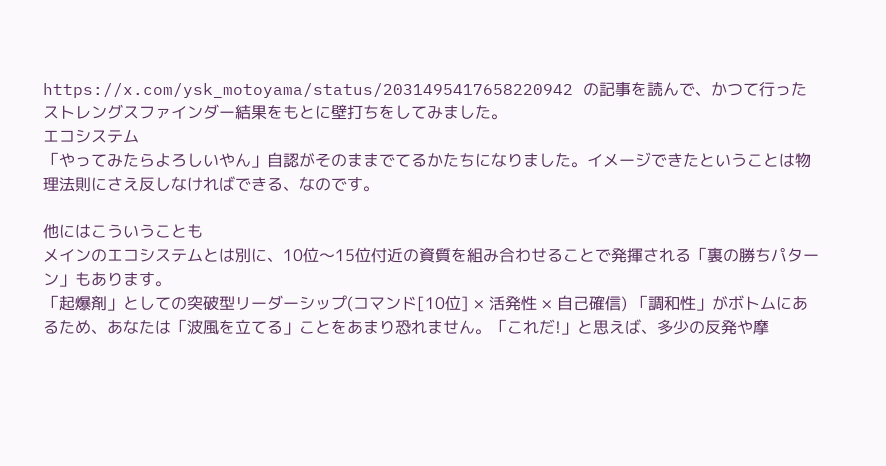https://x.com/ysk_motoyama/status/2031495417658220942 の記事を読んで、かつて行ったストレングスファインダー結果をもとに壁打ちをしてみました。
エコシステム
「やってみたらよろしいやん」自認がそのままでてるかたちになりました。イメージできたということは物理法則にさえ反しなければできる、なのです。

他にはこういうことも
メインのエコシステムとは別に、10位〜15位付近の資質を組み合わせることで発揮される「裏の勝ちパターン」もあります。
「起爆剤」としての突破型リーダーシップ(コマンド[10位] × 活発性 × 自己確信) 「調和性」がボトムにあるため、あなたは「波風を立てる」ことをあまり恐れません。「これだ!」と思えば、多少の反発や摩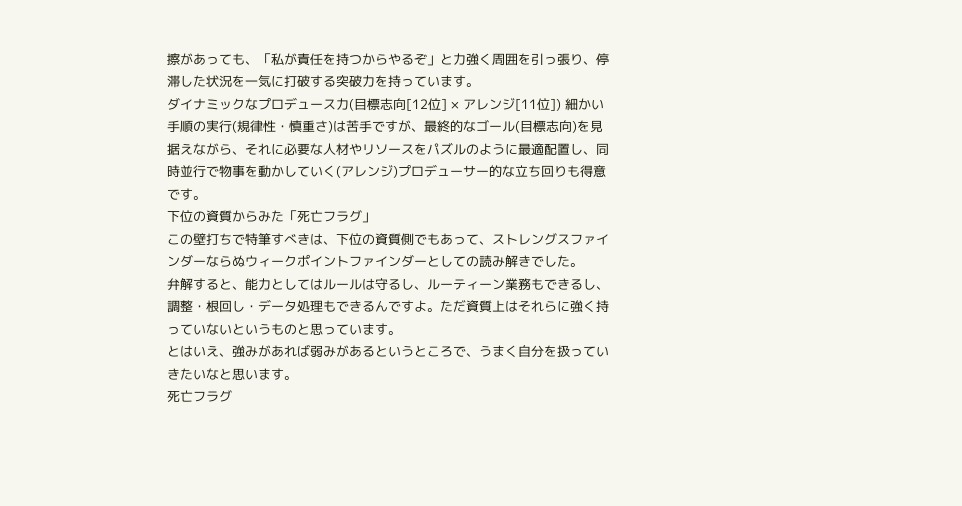擦があっても、「私が責任を持つからやるぞ」と力強く周囲を引っ張り、停滞した状況を一気に打破する突破力を持っています。
ダイナミックなプロデュース力(目標志向[12位] × アレンジ[11位]) 細かい手順の実行(規律性・慎重さ)は苦手ですが、最終的なゴール(目標志向)を見据えながら、それに必要な人材やリソースをパズルのように最適配置し、同時並行で物事を動かしていく(アレンジ)プロデューサー的な立ち回りも得意です。
下位の資質からみた「死亡フラグ」
この壁打ちで特筆すべきは、下位の資質側でもあって、ストレングスファインダーならぬウィークポイントファインダーとしての読み解きでした。
弁解すると、能力としてはルールは守るし、ルーティーン業務もできるし、調整・根回し・データ処理もできるんですよ。ただ資質上はそれらに強く持っていないというものと思っています。
とはいえ、強みがあれば弱みがあるというところで、うまく自分を扱っていきたいなと思います。
死亡フラグ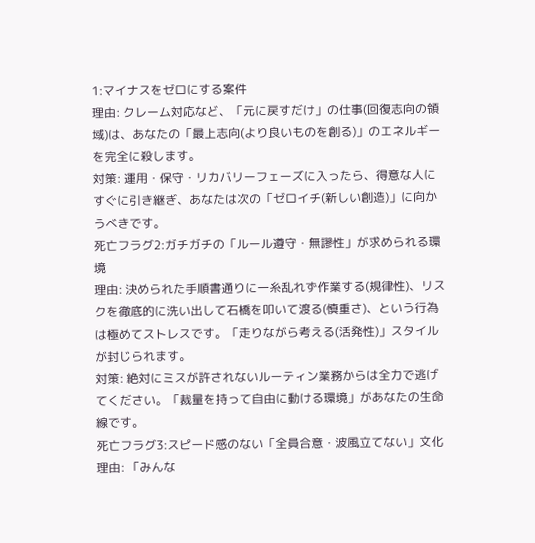1:マイナスをゼロにする案件
理由: クレーム対応など、「元に戻すだけ」の仕事(回復志向の領域)は、あなたの「最上志向(より良いものを創る)」のエネルギーを完全に殺します。
対策: 運用・保守・リカバリーフェーズに入ったら、得意な人にすぐに引き継ぎ、あなたは次の「ゼロイチ(新しい創造)」に向かうべきです。
死亡フラグ2:ガチガチの「ルール遵守・無謬性」が求められる環境
理由: 決められた手順書通りに一糸乱れず作業する(規律性)、リスクを徹底的に洗い出して石橋を叩いて渡る(慎重さ)、という行為は極めてストレスです。「走りながら考える(活発性)」スタイルが封じられます。
対策: 絶対にミスが許されないルーティン業務からは全力で逃げてください。「裁量を持って自由に動ける環境」があなたの生命線です。
死亡フラグ3:スピード感のない「全員合意・波風立てない」文化
理由: 「みんな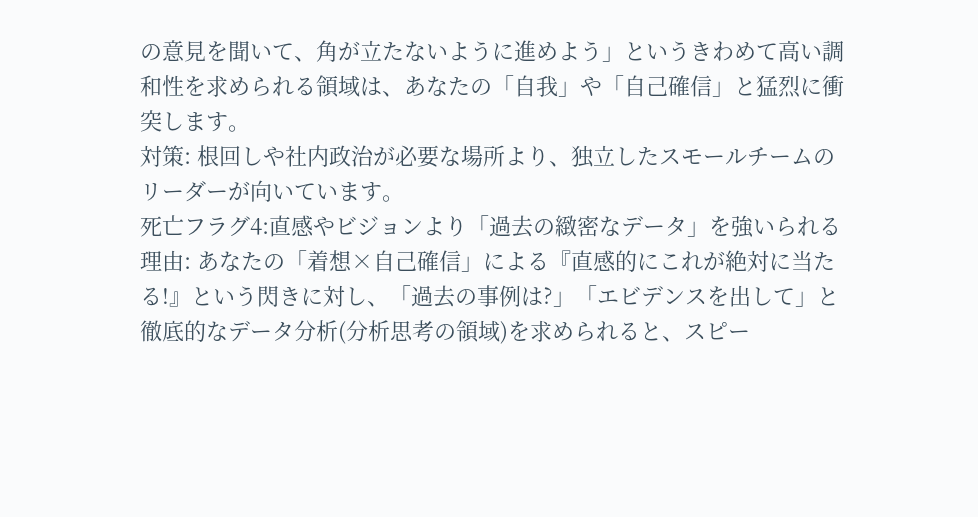の意見を聞いて、角が立たないように進めよう」というきわめて高い調和性を求められる領域は、あなたの「自我」や「自己確信」と猛烈に衝突します。
対策: 根回しや社内政治が必要な場所より、独立したスモールチームのリーダーが向いています。
死亡フラグ4:直感やビジョンより「過去の緻密なデータ」を強いられる
理由: あなたの「着想×自己確信」による『直感的にこれが絶対に当たる!』という閃きに対し、「過去の事例は?」「エビデンスを出して」と徹底的なデータ分析(分析思考の領域)を求められると、スピー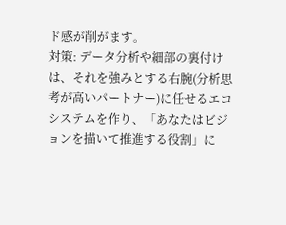ド感が削がます。
対策: データ分析や細部の裏付けは、それを強みとする右腕(分析思考が高いパートナー)に任せるエコシステムを作り、「あなたはビジョンを描いて推進する役割」に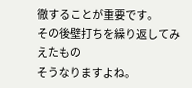徹することが重要です。
その後壁打ちを繰り返してみえたもの
そうなりますよね。